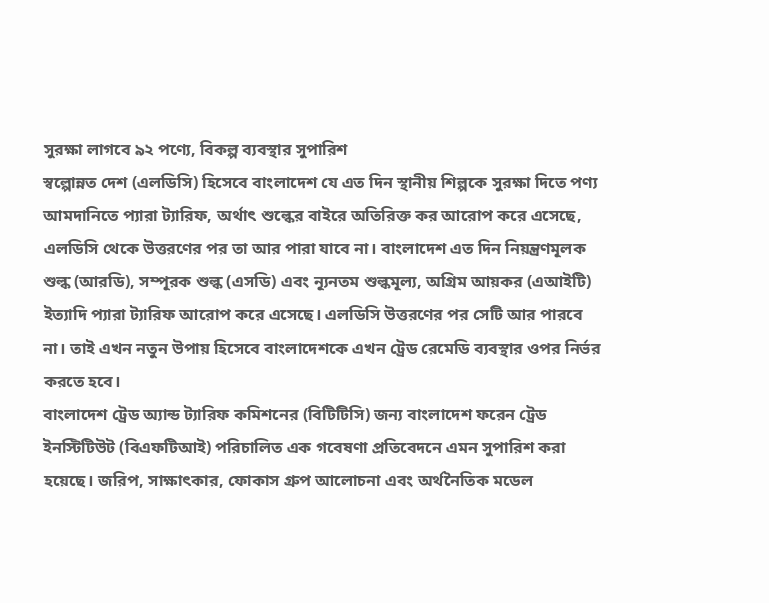সুরক্ষা লাগবে ৯২ পণ্যে, বিকল্প ব্যবস্থার সুপারিশ
স্বল্পোন্নত দেশ (এলডিসি) হিসেবে বাংলাদেশ যে এত দিন স্থানীয় শিল্পকে সুরক্ষা দিতে পণ্য আমদানিতে প্যারা ট্যারিফ, অর্থাৎ শুল্কের বাইরে অতিরিক্ত কর আরোপ করে এসেছে, এলডিসি থেকে উত্তরণের পর তা আর পারা যাবে না। বাংলাদেশ এত দিন নিয়ন্ত্রণমূলক শুল্ক (আরডি), সম্পূরক শুল্ক (এসডি) এবং ন্যূনতম শুল্কমূল্য, অগ্রিম আয়কর (এআইটি) ইত্যাদি প্যারা ট্যারিফ আরোপ করে এসেছে। এলডিসি উত্তরণের পর সেটি আর পারবে না। তাই এখন নতুন উপায় হিসেবে বাংলাদেশকে এখন ট্রেড রেমেডি ব্যবস্থার ওপর নির্ভর করতে হবে।
বাংলাদেশ ট্রেড অ্যান্ড ট্যারিফ কমিশনের (বিটিটিসি) জন্য বাংলাদেশ ফরেন ট্রেড ইনস্টিটিউট (বিএফটিআই) পরিচালিত এক গবেষণা প্রতিবেদনে এমন সুপারিশ করা হয়েছে। জরিপ, সাক্ষাৎকার, ফোকাস গ্রুপ আলোচনা এবং অর্থনৈতিক মডেল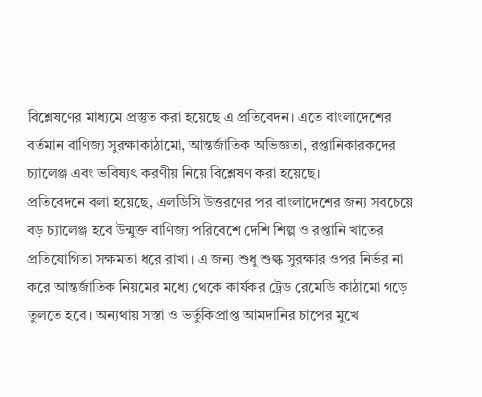বিশ্লেষণের মাধ্যমে প্রস্তুত করা হয়েছে এ প্রতিবেদন। এতে বাংলাদেশের বর্তমান বাণিজ্য সুরক্ষাকাঠামো, আন্তর্জাতিক অভিজ্ঞতা, রপ্তানিকারকদের চ্যালেঞ্জ এবং ভবিষ্যৎ করণীয় নিয়ে বিশ্লেষণ করা হয়েছে।
প্রতিবেদনে বলা হয়েছে, এলডিসি উত্তরণের পর বাংলাদেশের জন্য সবচেয়ে বড় চ্যালেঞ্জ হবে উন্মুক্ত বাণিজ্য পরিবেশে দেশি শিল্প ও রপ্তানি খাতের প্রতিযোগিতা সক্ষমতা ধরে রাখা। এ জন্য শুধু শুল্ক সুরক্ষার ওপর নির্ভর না করে আন্তর্জাতিক নিয়মের মধ্যে থেকে কার্যকর ট্রেড রেমেডি কাঠামো গড়ে তুলতে হবে। অন্যথায় সস্তা ও ভর্তুকিপ্রাপ্ত আমদানির চাপের মুখে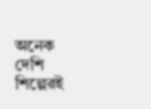অনেক দেশি শিল্পেরই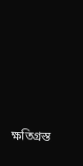ক্ষতিগ্রস্ত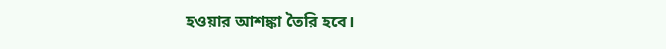হওয়ার আশঙ্কা তৈরি হবে।